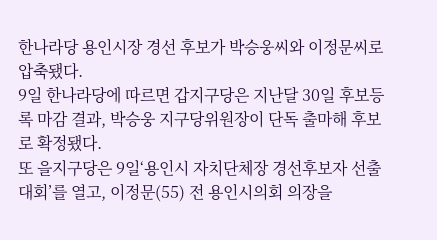한나라당 용인시장 경선 후보가 박승웅씨와 이정문씨로 압축됐다.
9일 한나라당에 따르면 갑지구당은 지난달 30일 후보등록 마감 결과, 박승웅 지구당위원장이 단독 출마해 후보로 확정됐다.
또 을지구당은 9일‘용인시 자치단체장 경선후보자 선출대회’를 열고, 이정문(55) 전 용인시의회 의장을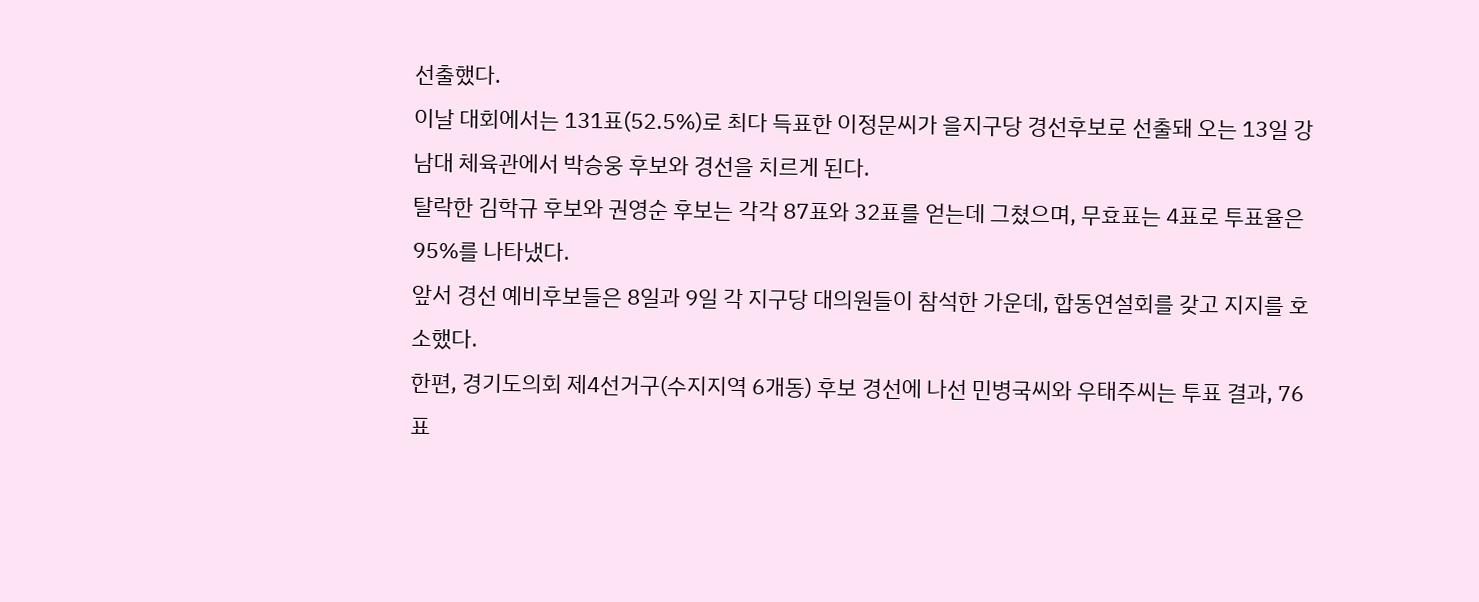선출했다.
이날 대회에서는 131표(52.5%)로 최다 득표한 이정문씨가 을지구당 경선후보로 선출돼 오는 13일 강남대 체육관에서 박승웅 후보와 경선을 치르게 된다.
탈락한 김학규 후보와 권영순 후보는 각각 87표와 32표를 얻는데 그쳤으며, 무효표는 4표로 투표율은 95%를 나타냈다.
앞서 경선 예비후보들은 8일과 9일 각 지구당 대의원들이 참석한 가운데, 합동연설회를 갖고 지지를 호소했다.
한편, 경기도의회 제4선거구(수지지역 6개동) 후보 경선에 나선 민병국씨와 우태주씨는 투표 결과, 76표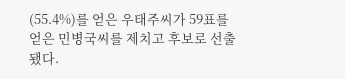(55.4%)를 얻은 우태주씨가 59표를 얻은 민병국씨를 제치고 후보로 선출됐다.